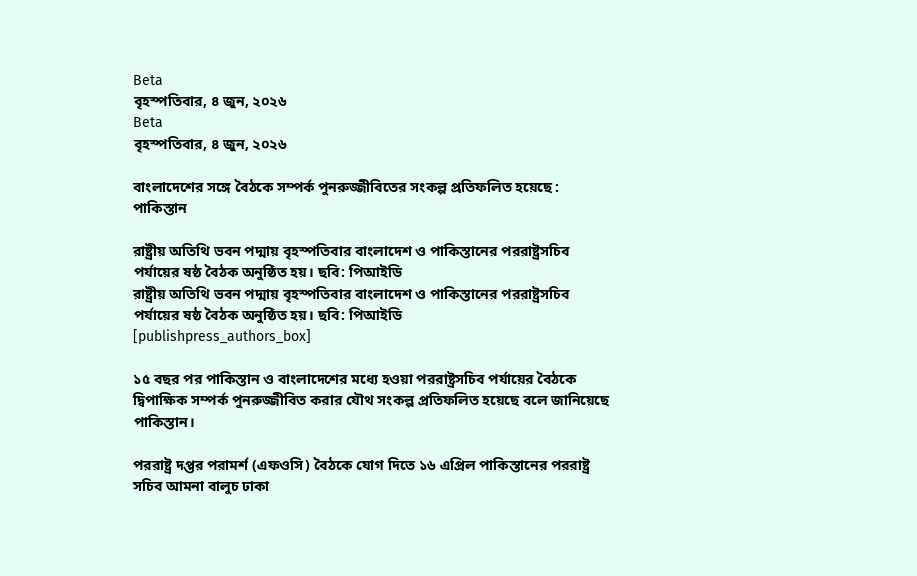Beta
বৃহস্পতিবার, ৪ জুন, ২০২৬
Beta
বৃহস্পতিবার, ৪ জুন, ২০২৬

বাংলাদেশের সঙ্গে বৈঠকে সম্পর্ক পুনরুজ্জীবিতের সংকল্প প্রতিফলিত হয়েছে : পাকিস্তান

রাষ্ট্রীয় অতিথি ভবন পদ্মায় বৃহস্পতিবার বাংলাদেশ ও পাকিস্তানের পররাষ্ট্রসচিব পর্যায়ের ষষ্ঠ বৈঠক অনুষ্ঠিত হয়। ছবি: পিআইডি
রাষ্ট্রীয় অতিথি ভবন পদ্মায় বৃহস্পতিবার বাংলাদেশ ও পাকিস্তানের পররাষ্ট্রসচিব পর্যায়ের ষষ্ঠ বৈঠক অনুষ্ঠিত হয়। ছবি: পিআইডি
[publishpress_authors_box]

১৫ বছর পর পাকিস্তান ও বাংলাদেশের মধ্যে হওয়া পররাষ্ট্রসচিব পর্যায়ের বৈঠকে দ্বিপাক্ষিক সম্পর্ক পুনরুজ্জীবিত করার যৌথ সংকল্প প্রতিফলিত হয়েছে বলে জানিয়েছে পাকিস্তান।

পররাষ্ট্র দপ্তর পরামর্শ (এফওসি) বৈঠকে যোগ দিতে ১৬ এপ্রিল পাকিস্তানের পররাষ্ট্র সচিব আমনা বালুচ ঢাকা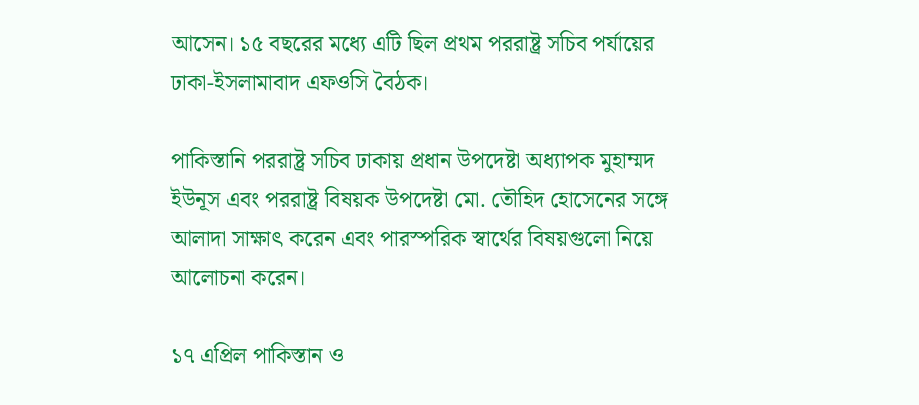আসেন। ১৫ বছরের মধ্যে এটি ছিল প্রথম পররাষ্ট্র সচিব পর্যায়ের ঢাকা-ইসলামাবাদ এফওসি বৈঠক।

পাকিস্তানি পররাষ্ট্র সচিব ঢাকায় প্রধান উপদেষ্টা অধ্যাপক মুহাম্মদ ইউনূস এবং পররাষ্ট্র বিষয়ক উপদেষ্টা মো. তৌহিদ হোসেনের সঙ্গে আলাদা সাক্ষাৎ করেন এবং পারস্পরিক স্বার্থের বিষয়গুলো নিয়ে আলোচনা করেন।

১৭ এপ্রিল পাকিস্তান ও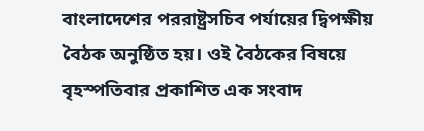বাংলাদেশের পররাষ্ট্রসচিব পর্যায়ের দ্বিপক্ষীয় বৈঠক অনুষ্ঠিত হয়। ওই বৈঠকের বিষয়ে বৃহস্পতিবার প্রকাশিত এক সংবাদ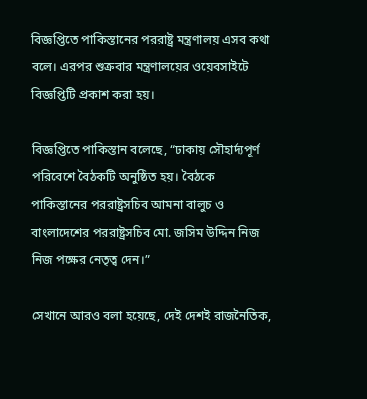বিজ্ঞপ্তিতে পাকিস্তানের পররাষ্ট্র মন্ত্রণালয় এসব কথা বলে। এরপর শুক্রবার মন্ত্রণালয়ের ওয়েবসাইটে বিজ্ঞপ্তিটি প্রকাশ করা হয়।

বিজ্ঞপ্তিতে পাকিস্তান বলেছে, “ঢাকায় সৌহার্দ্যপূর্ণ পরিবেশে বৈঠকটি অনুষ্ঠিত হয়। বৈঠকে পাকিস্তানের পররাষ্ট্রসচিব আমনা বালুচ ও বাংলাদেশের পররাষ্ট্রসচিব মো. জসিম উদ্দিন নিজ নিজ পক্ষের নেতৃত্ব দেন।”

সেখানে আরও বলা হয়েছে, দেই দেশই রাজনৈতিক,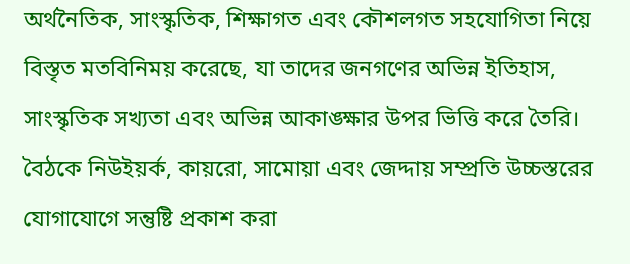অর্থনৈতিক, সাংস্কৃতিক, শিক্ষাগত এবং কৌশলগত সহযোগিতা নিয়ে বিস্তৃত মতবিনিময় করেছে, যা তাদের জনগণের অভিন্ন ইতিহাস, সাংস্কৃতিক সখ্যতা এবং অভিন্ন আকাঙ্ক্ষার উপর ভিত্তি করে তৈরি। বৈঠকে নিউইয়র্ক, কায়রো, সামোয়া এবং জেদ্দায় সম্প্রতি উচ্চস্তরের যোগাযোগে সন্তুষ্টি প্রকাশ করা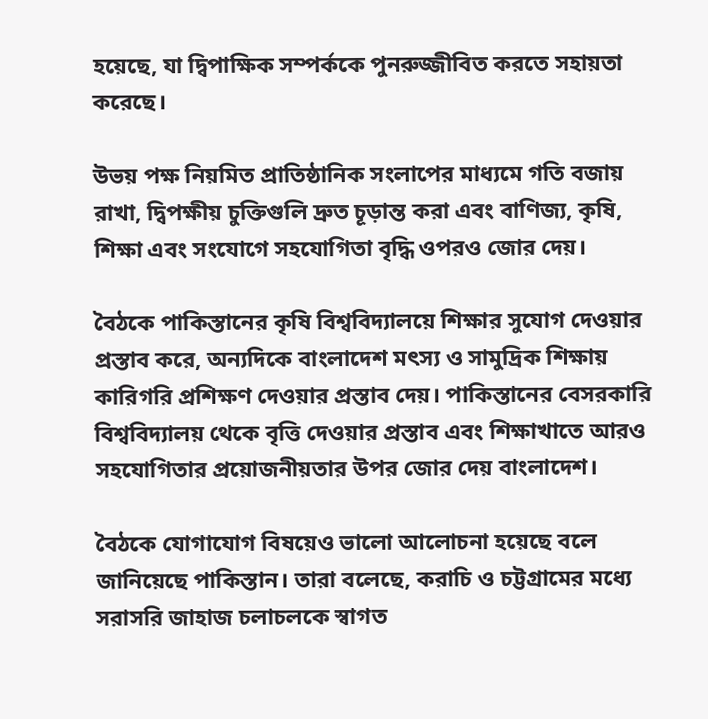হয়েছে, যা দ্বিপাক্ষিক সম্পর্ককে পুনরুজ্জীবিত করতে সহায়তা করেছে।

উভয় পক্ষ নিয়মিত প্রাতিষ্ঠানিক সংলাপের মাধ্যমে গতি বজায় রাখা, দ্বিপক্ষীয় চুক্তিগুলি দ্রুত চূড়ান্ত করা এবং বাণিজ্য, কৃষি, শিক্ষা এবং সংযোগে সহযোগিতা বৃদ্ধি ওপরও জোর দেয়।

বৈঠকে পাকিস্তানের কৃষি বিশ্ববিদ্যালয়ে শিক্ষার সুযোগ দেওয়ার প্রস্তাব করে, অন্যদিকে বাংলাদেশ মৎস্য ও সামুদ্রিক শিক্ষায় কারিগরি প্রশিক্ষণ দেওয়ার প্রস্তাব দেয়। পাকিস্তানের বেসরকারি বিশ্ববিদ্যালয় থেকে বৃত্তি দেওয়ার প্রস্তাব এবং শিক্ষাখাতে আরও সহযোগিতার প্রয়োজনীয়তার উপর জোর দেয় বাংলাদেশ।

বৈঠকে যোগাযোগ বিষয়েও ভালো আলোচনা হয়েছে বলে জানিয়েছে পাকিস্তান। তারা বলেছে, করাচি ও চট্টগ্রামের মধ্যে সরাসরি জাহাজ চলাচলকে স্বাগত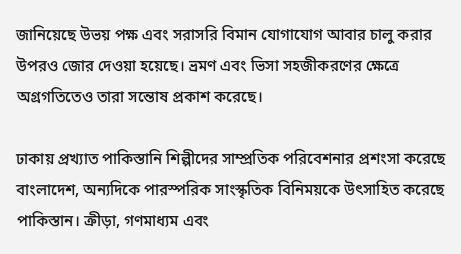জানিয়েছে উভয় পক্ষ এবং সরাসরি বিমান যোগাযোগ আবার চালু করার উপরও জোর দেওয়া হয়েছে। ভ্রমণ এবং ভিসা সহজীকরণের ক্ষেত্রে অগ্রগতিতেও তারা সন্তোষ প্রকাশ করেছে।

ঢাকায় প্রখ্যাত পাকিস্তানি শিল্পীদের সাম্প্রতিক পরিবেশনার প্রশংসা করেছে বাংলাদেশ, অন্যদিকে পারস্পরিক সাংস্কৃতিক বিনিময়কে উৎসাহিত করেছে পাকিস্তান। ক্রীড়া, গণমাধ্যম এবং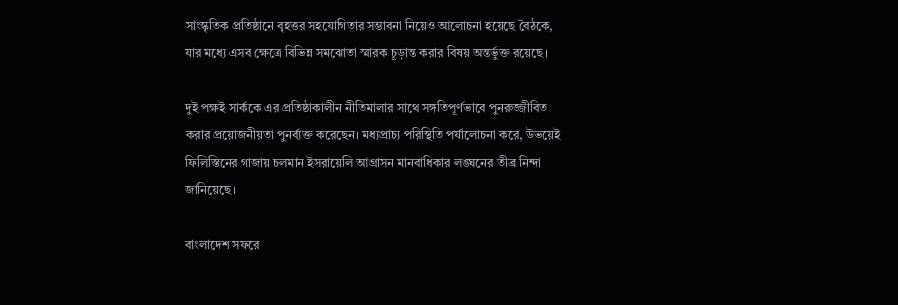সাংস্কৃতিক প্রতিষ্ঠানে বৃহত্তর সহযোগিতার সম্ভাবনা নিয়েও আলোচনা হয়েছে বৈঠকে, যার মধ্যে এসব ক্ষেত্রে বিভিন্ন সমঝোতা স্মারক চূড়ান্ত করার বিষয় অন্তর্ভুক্ত রয়েছে।

দুই পক্ষই সার্ককে এর প্রতিষ্ঠাকালীন নীতিমালার সাথে সঙ্গতিপূর্ণভাবে পুনরুজ্জীবিত করার প্রয়োজনীয়তা পুনর্ব্যক্ত করেছেন। মধ্যপ্রাচ্য পরিস্থিতি পর্যালোচনা করে, উভয়েই ফিলিস্তিনের গাজায় চলমান ইসরায়েলি আগ্রাসন মানবাধিকার লঙ্ঘনের তীব্র নিন্দা জানিয়েছে।

বাংলাদেশ সফরে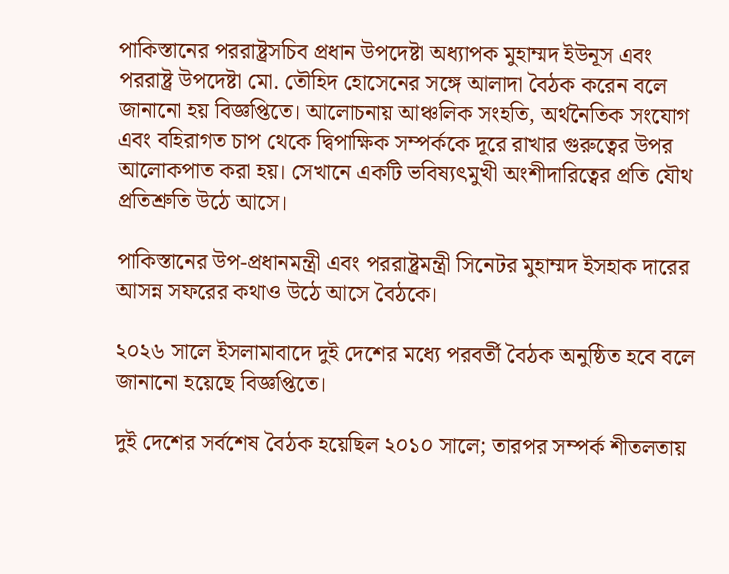পাকিস্তানের পররাষ্ট্রসচিব প্রধান উপদেষ্টা অধ্যাপক মুহাম্মদ ইউনূস এবং পররাষ্ট্র উপদেষ্টা মো. তৌহিদ হোসেনের সঙ্গে আলাদা বৈঠক করেন বলে জানানো হয় বিজ্ঞপ্তিতে। আলোচনায় আঞ্চলিক সংহতি, অর্থনৈতিক সংযোগ এবং বহিরাগত চাপ থেকে দ্বিপাক্ষিক সম্পর্ককে দূরে রাখার গুরুত্বের উপর আলোকপাত করা হয়। সেখানে একটি ভবিষ্যৎমুখী অংশীদারিত্বের প্রতি যৌথ প্রতিশ্রুতি উঠে আসে।

পাকিস্তানের উপ-প্রধানমন্ত্রী এবং পররাষ্ট্রমন্ত্রী সিনেটর মুহাম্মদ ইসহাক দারের আসন্ন সফরের কথাও উঠে আসে বৈঠকে।

২০২৬ সালে ইসলামাবাদে দুই দেশের মধ্যে পরবর্তী বৈঠক অনুষ্ঠিত হবে বলে জানানো হয়েছে বিজ্ঞপ্তিতে।

দুই দেশের সর্বশেষ বৈঠক হয়েছিল ২০১০ সালে; তারপর সম্পর্ক শীতলতায়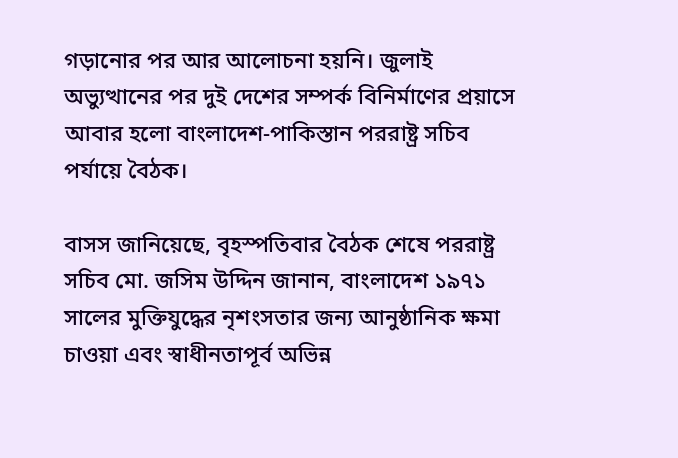গড়ানোর পর আর আলোচনা হয়নি। জুলাই অভ্যুত্থানের পর দুই দেশের সম্পর্ক বিনির্মাণের প্রয়াসে আবার হলো বাংলাদেশ-পাকিস্তান পররাষ্ট্র সচিব পর্যায়ে বৈঠক।

বাসস জানিয়েছে, বৃহস্পতিবার বৈঠক শেষে পররাষ্ট্র সচিব মো. জসিম উদ্দিন জানান, বাংলাদেশ ১৯৭১ সালের মুক্তিযুদ্ধের নৃশংসতার জন্য আনুষ্ঠানিক ক্ষমা চাওয়া এবং স্বাধীনতাপূর্ব অভিন্ন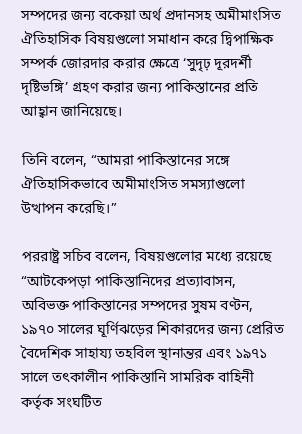সম্পদের জন্য বকেয়া অর্থ প্রদানসহ অমীমাংসিত ঐতিহাসিক বিষয়গুলো সমাধান করে দ্বিপাক্ষিক সম্পর্ক জোরদার করার ক্ষেত্রে ‘সুদৃঢ় দূরদর্শী দৃষ্টিভঙ্গি’ গ্রহণ করার জন্য পাকিস্তানের প্রতি আহ্বান জানিয়েছে।

তিনি বলেন, “আমরা পাকিস্তানের সঙ্গে ঐতিহাসিকভাবে অমীমাংসিত সমস্যাগুলো উত্থাপন করেছি।”

পররাষ্ট্র সচিব বলেন, বিষয়গুলোর মধ্যে রয়েছে “আটকেপড়া পাকিস্তানিদের প্রত্যাবাসন, অবিভক্ত পাকিস্তানের সম্পদের সুষম বণ্টন, ১৯৭০ সালের ঘূর্ণিঝড়ের শিকারদের জন্য প্রেরিত বৈদেশিক সাহায্য তহবিল স্থানান্তর এবং ১৯৭১ সালে তৎকালীন পাকিস্তানি সামরিক বাহিনী কর্তৃক সংঘটিত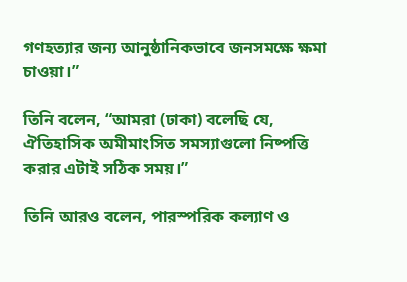গণহত্যার জন্য আনুষ্ঠানিকভাবে জনসমক্ষে ক্ষমা চাওয়া।”

তিনি বলেন, “আমরা (ঢাকা) বলেছি যে, ঐতিহাসিক অমীমাংসিত সমস্যাগুলো নিষ্পত্তি করার এটাই সঠিক সময়।”

তিনি আরও বলেন, পারস্পরিক কল্যাণ ও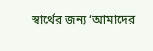স্বার্থের জন্য ‘আমাদের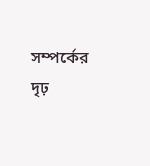সম্পর্কের দৃঢ়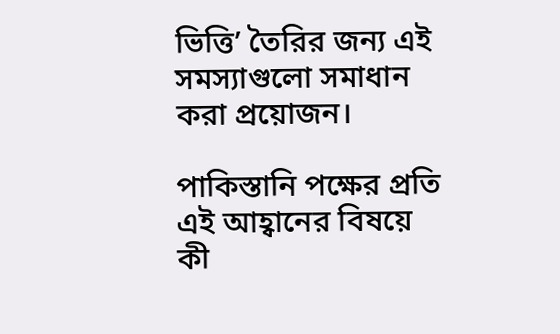ভিত্তি’ তৈরির জন্য এই সমস্যাগুলো সমাধান করা প্রয়োজন।

পাকিস্তানি পক্ষের প্রতি এই আহ্বানের বিষয়ে কী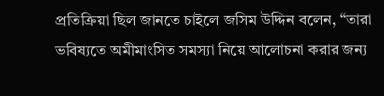প্রতিক্রিয়া ছিল জানতে চাইলে জসিম উদ্দিন বলেন, “তারা ভবিষ্যতে অমীমাংসিত সমস্যা নিয়ে আলোচনা করার জন্য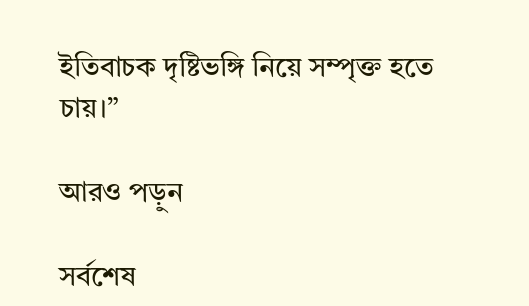ইতিবাচক দৃষ্টিভঙ্গি নিয়ে সম্পৃক্ত হতে চায়।”

আরও পড়ুন

সর্বশেষ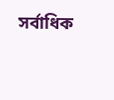সর্বাধিক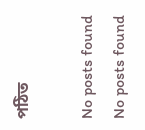পঠিত

No posts found
No posts found